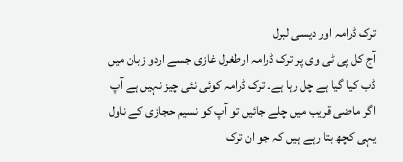ترک ڈرامہ اور دیسی لبرل
آج کل پی ٹی وی پر ترک ڈرامہ ارطغرل غازی جسے اردو زبان میں ڈب کیا گیا ہے چل رہا ہے۔ ترک ڈرامہ کوئی نئی چیز نہیں ہے آپ اگر ماضی قریب میں چلے جائیں تو آپ کو نسیم حجازی کے ناول یہی کچھ بتا رہے ہیں کہ جو ان ترک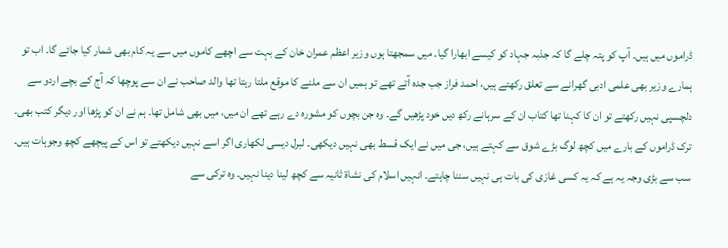ڈراموں میں ہیں۔ آپ کو پتہ چلے گا کہ جذبہ جہاد کو کیسے ابھارا گیا۔ میں سمجھتا ہوں وزیر اعظم عمران خان کے بہت سے اچھے کاموں میں سے یہ کام بھی شمار کیا جائے گا۔ اب تو ہمارے وزیر بھی علمی ادبی گھرانے سے تعلق رکھتے ہیں، احمد فراز جب جدہ آتے تھے تو ہمیں ان سے ملنے کا موقع ملتا رہتا تھا والد صاحب نے ان سے پوچھا کہ آج کے بچے اردو سے دلچسپی نہیں رکھتے تو ان کا کہنا تھا کتاب ان کے سرہانے رکھ دیں خود پڑھیں گے۔ وہ جن بچوں کو مشورہ دے رہے تھے ان میں، میں بھی شامل تھا۔ ہم نے ان کو پڑھا اور دیگر کتب بھی۔ ترک ڈراموں کے بارے میں کچھ لوگ بڑے شوق سے کہتے ہیں، جی میں نے ایک قسط بھی نہیں دیکھی۔ لبرل دیسی لکھاری اگر اسے نہیں دیکھتے تو اس کے پیچھے کچھ وجوہات ہیں۔ سب سے بڑی وجہ یہ ہے کہ یہ کسی غازی کی بات ہی نہیں سننا چاہتے۔ انہیں اسلام کی نشاة ثانیہ سے کچھ لینا دینا نہیں۔ وہ ترکی سے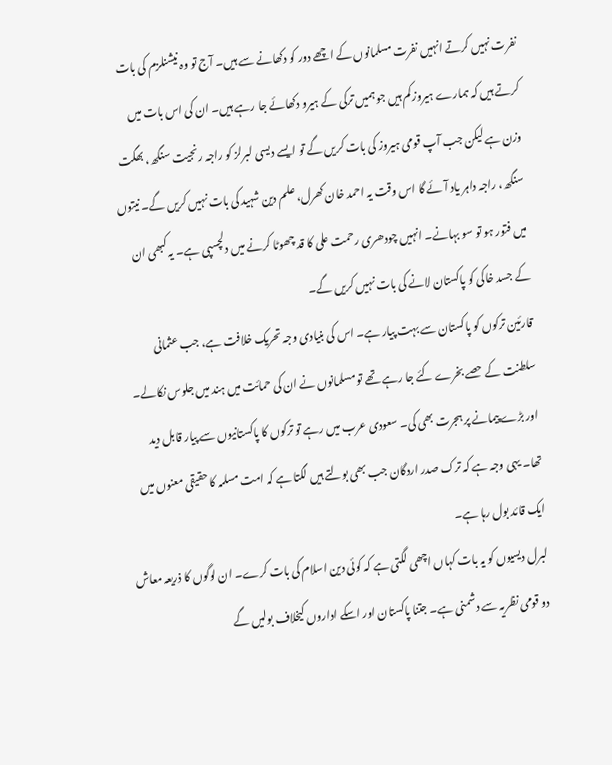نفرت نہیں کرتے انہیں نفرت مسلمانوں کے اچھے دور کو دکھانے سے ہیں۔ آج تو وہ نیشنلزم کی بات کرتے ہیں کہ ہمارے ہیروز کم ہیں جو ہمیں ترکی کے ہیرو دکھائے جا رہے ہیں۔ ان کی اس بات میں وزن ہے لیکن جب آپ قومی ہیروز کی بات کریں گے تو ایسے دیسی لبرلز کو راجہ رنجیت سنگھ، بھگت سنگھ، راجہ داہر یاد آئے گا اس وقت یہ احمد خان کھرل، علم دین شہید کی بات نہیں کریں گے۔ نیتوں میں فتور ہو تو سو بہانے۔ انہیں چودھری رحمت علی کا قد چھوٹا کرنے میں دلچسپی ہے۔ یہ کبھی ان کے جسد خاکی کو پاکستان لانے کی بات نہیں کریں گے۔
قارئین ترکوں کو پاکستان سے بہت پیار ہے۔ اس کی بنیادی وجہ تحریک خلافت ہے، جب عثمانی سلطنت کے حصے بخرے کئے جا رہے تھے تو مسلمانوں نے ان کی حمائت میں ہند میں جلوس نکالے۔ اور بڑے پیمانے پر ہجرت بھی کی۔ سعودی عرب میں رہے تو ترکوں کا پاکستانیوں سے پیار قابل دید تھا۔ یہی وجہ ہے کہ ترک صدر اردگان جب بھی بولتے ہیں لگتا ہے کہ امت مسلمہ کا حقیقی معنوں میں ایک قائد بول رہا ہے۔
لبرل دیسیوں کو یہ بات کہاں اچھی لگتی ہے کہ کوئی دین اسلام کی بات کرے۔ ان لوگوں کا ذریعہ معاش دو قومی نظریہ سے دشمنی ہے۔ جتنا پاکستان اور اسکے اداروں کیخلاف بولیں گے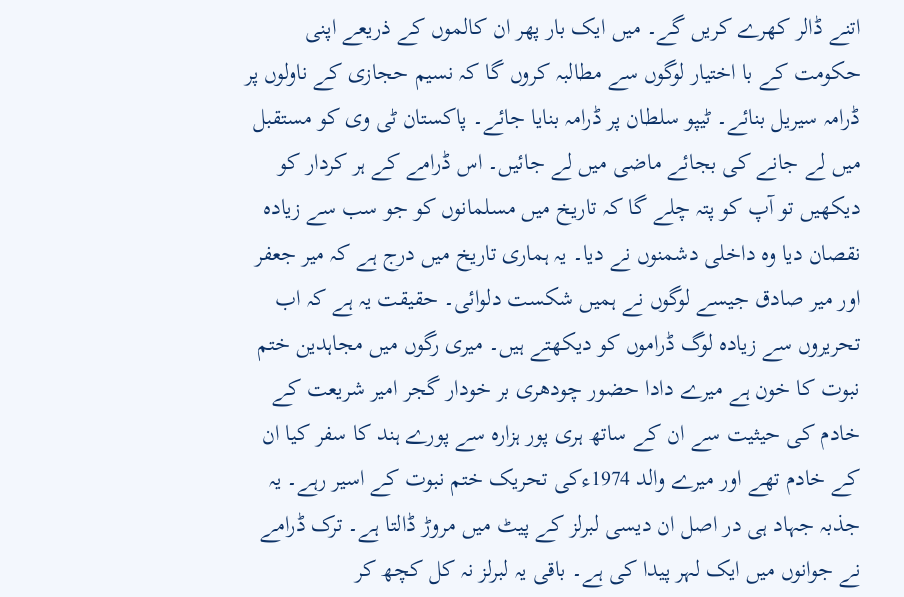اتنے ڈالر کھرے کریں گے۔ میں ایک بار پھر ان کالموں کے ذریعے اپنی حکومت کے با اختیار لوگوں سے مطالبہ کروں گا کہ نسیم حجازی کے ناولوں پر ڈرامہ سیریل بنائے۔ ٹیپو سلطان پر ڈرامہ بنایا جائے۔ پاکستان ٹی وی کو مستقبل میں لے جانے کی بجائے ماضی میں لے جائیں۔ اس ڈرامے کے ہر کردار کو دیکھیں تو آپ کو پتہ چلے گا کہ تاریخ میں مسلمانوں کو جو سب سے زیادہ نقصان دیا وہ داخلی دشمنوں نے دیا۔ یہ ہماری تاریخ میں درج ہے کہ میر جعفر اور میر صادق جیسے لوگوں نے ہمیں شکست دلوائی۔ حقیقت یہ ہے کہ اب تحریروں سے زیادہ لوگ ڈراموں کو دیکھتے ہیں۔ میری رگوں میں مجاہدین ختم نبوت کا خون ہے میرے دادا حضور چودھری بر خودار گجر امیر شریعت کے خادم کی حیثیت سے ان کے ساتھ ہری پور ہزارہ سے پورے ہند کا سفر کیا ان کے خادم تھے اور میرے والد 1974ءکی تحریک ختم نبوت کے اسیر رہے۔ یہ جذبہ جہاد ہی در اصل ان دیسی لبرلز کے پیٹ میں مروڑ ڈالتا ہے۔ ترک ڈرامے نے جوانوں میں ایک لہر پیدا کی ہے۔ باقی یہ لبرلز نہ کل کچھ کر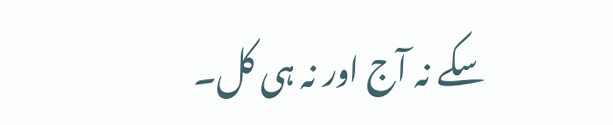سکے نہ آج اور نہ ہی کل۔